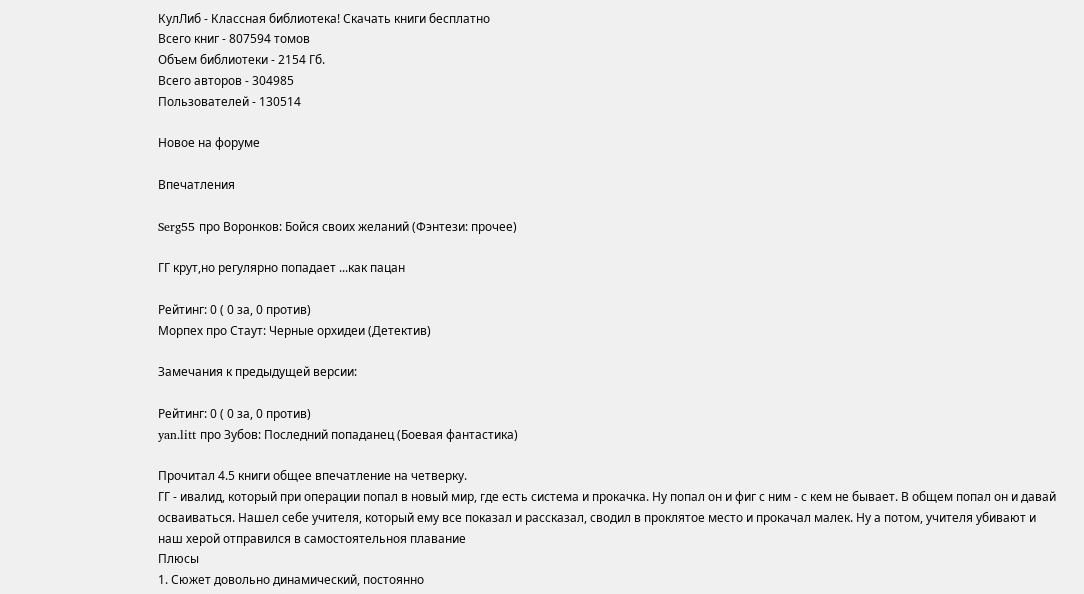КулЛиб - Классная библиотека! Скачать книги бесплатно
Всего книг - 807594 томов
Объем библиотеки - 2154 Гб.
Всего авторов - 304985
Пользователей - 130514

Новое на форуме

Впечатления

Serg55 про Воронков: Бойся своих желаний (Фэнтези: прочее)

ГГ крут,но регулярно попадает ...как пацан

Рейтинг: 0 ( 0 за, 0 против)
Морпех про Стаут: Черные орхидеи (Детектив)

Замечания к предыдущей версии:

Рейтинг: 0 ( 0 за, 0 против)
yan.litt про Зубов: Последний попаданец (Боевая фантастика)

Прочитал 4.5 книги общее впечатление на четверку.
ГГ - ивалид, который при операции попал в новый мир, где есть система и прокачка. Ну попал он и фиг с ним - с кем не бывает. В общем попал он и давай осваиваться. Нашел себе учителя, который ему все показал и рассказал, сводил в проклятое место и прокачал малек. Ну а потом, учителя убивают и наш херой отправился в самостоятельноя плавание
Плюсы
1. Сюжет довольно динамический, постоянно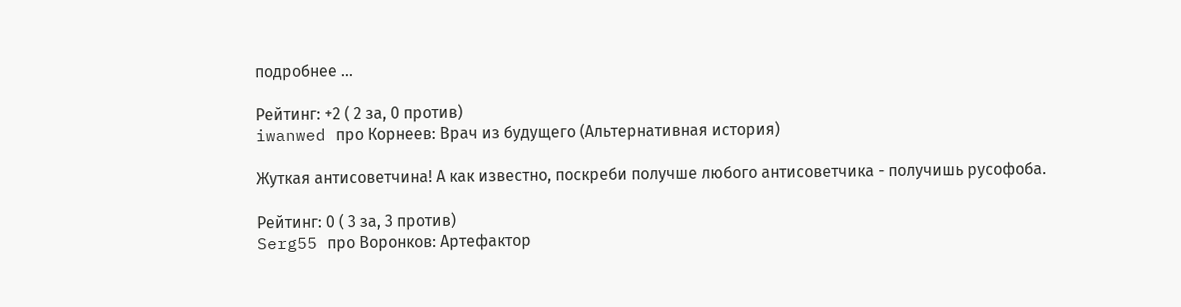подробнее ...

Рейтинг: +2 ( 2 за, 0 против)
iwanwed про Корнеев: Врач из будущего (Альтернативная история)

Жуткая антисоветчина! А как известно, поскреби получше любого антисоветчика - получишь русофоба.

Рейтинг: 0 ( 3 за, 3 против)
Serg55 про Воронков: Артефактор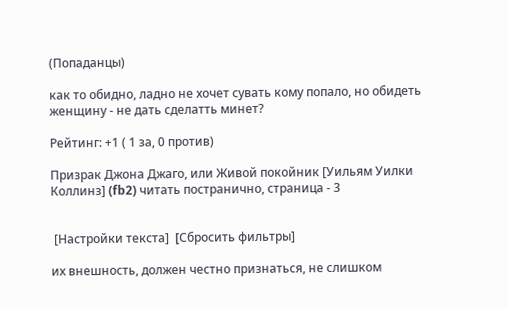(Попаданцы)

как то обидно, ладно не хочет сувать кому попало, но обидеть женщину - не дать сделатть минет?

Рейтинг: +1 ( 1 за, 0 против)

Призрак Джона Джаго, или Живой покойник [Уильям Уилки Коллинз] (fb2) читать постранично, страница - 3


 [Настройки текста]  [Cбросить фильтры]

их внешность, должен честно признаться, не слишком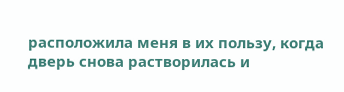расположила меня в их пользу, когда дверь снова растворилась и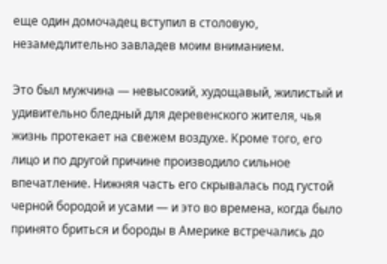еще один домочадец вступил в столовую, незамедлительно завладев моим вниманием.

Это был мужчина — невысокий, худощавый, жилистый и удивительно бледный для деревенского жителя, чья жизнь протекает на свежем воздухе. Кроме того, его лицо и по другой причине производило сильное впечатление. Нижняя часть его скрывалась под густой черной бородой и усами — и это во времена, когда было принято бриться и бороды в Америке встречались до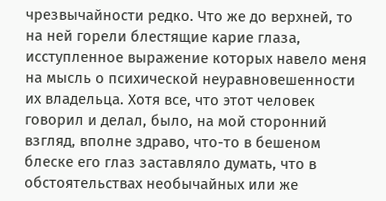чрезвычайности редко. Что же до верхней, то на ней горели блестящие карие глаза, исступленное выражение которых навело меня на мысль о психической неуравновешенности их владельца. Хотя все, что этот человек говорил и делал, было, на мой сторонний взгляд, вполне здраво, что-то в бешеном блеске его глаз заставляло думать, что в обстоятельствах необычайных или же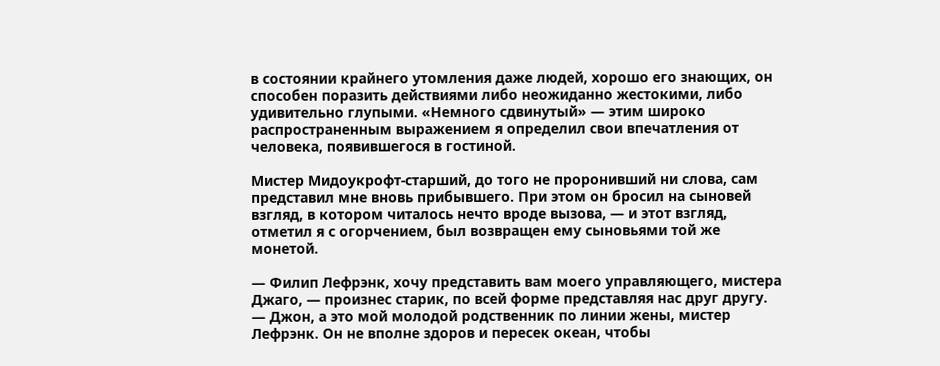в состоянии крайнего утомления даже людей, хорошо его знающих, он способен поразить действиями либо неожиданно жестокими, либо удивительно глупыми. «Немного сдвинутый» — этим широко распространенным выражением я определил свои впечатления от человека, появившегося в гостиной.

Мистер Мидоукрофт-старший, до того не проронивший ни слова, сам представил мне вновь прибывшего. При этом он бросил на сыновей взгляд, в котором читалось нечто вроде вызова, — и этот взгляд, отметил я с огорчением, был возвращен ему сыновьями той же монетой.

— Филип Лефрэнк, хочу представить вам моего управляющего, мистера Джаго, — произнес старик, по всей форме представляя нас друг другу. — Джон, а это мой молодой родственник по линии жены, мистер Лефрэнк. Он не вполне здоров и пересек океан, чтобы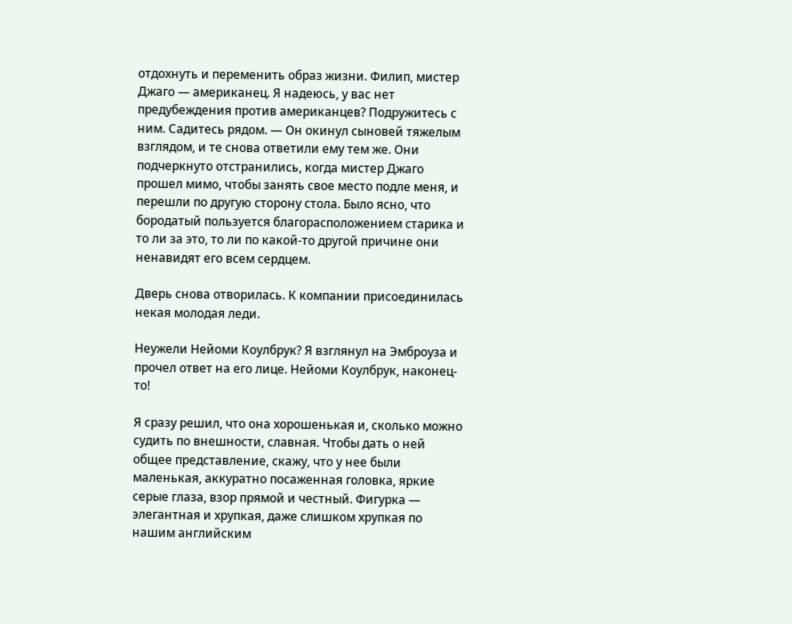отдохнуть и переменить образ жизни. Филип, мистер Джаго — американец. Я надеюсь, у вас нет предубеждения против американцев? Подружитесь с ним. Садитесь рядом. — Он окинул сыновей тяжелым взглядом, и те снова ответили ему тем же. Они подчеркнуто отстранились, когда мистер Джаго прошел мимо, чтобы занять свое место подле меня, и перешли по другую сторону стола. Было ясно, что бородатый пользуется благорасположением старика и то ли за это, то ли по какой-то другой причине они ненавидят его всем сердцем.

Дверь снова отворилась. К компании присоединилась некая молодая леди.

Неужели Нейоми Коулбрук? Я взглянул на Эмброуза и прочел ответ на его лице. Нейоми Коулбрук, наконец-то!

Я сразу решил, что она хорошенькая и, сколько можно судить по внешности, славная. Чтобы дать о ней общее представление, скажу, что у нее были маленькая, аккуратно посаженная головка, яркие серые глаза, взор прямой и честный. Фигурка — элегантная и хрупкая, даже слишком хрупкая по нашим английским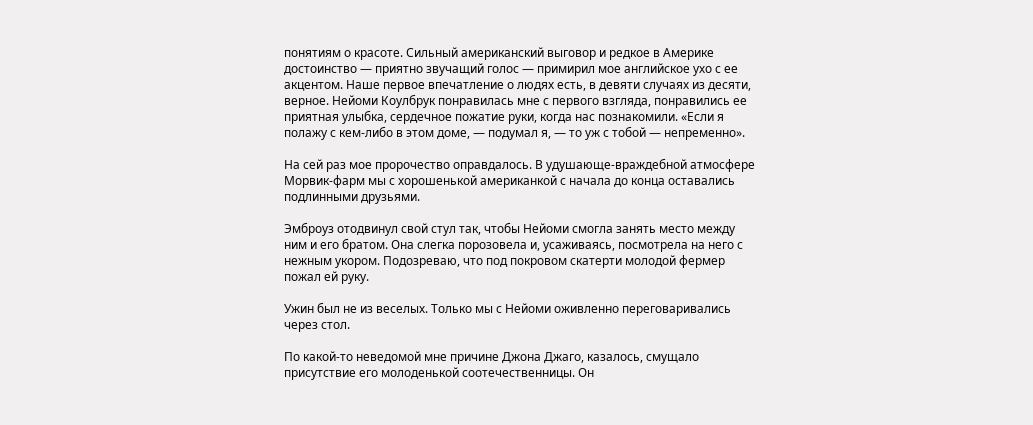понятиям о красоте. Сильный американский выговор и редкое в Америке достоинство — приятно звучащий голос — примирил мое английское ухо с ее акцентом. Наше первое впечатление о людях есть, в девяти случаях из десяти, верное. Нейоми Коулбрук понравилась мне с первого взгляда, понравились ее приятная улыбка, сердечное пожатие руки, когда нас познакомили. «Если я полажу с кем-либо в этом доме, — подумал я, — то уж с тобой — непременно».

На сей раз мое пророчество оправдалось. В удушающе-враждебной атмосфере Морвик-фарм мы с хорошенькой американкой с начала до конца оставались подлинными друзьями.

Эмброуз отодвинул свой стул так, чтобы Нейоми смогла занять место между ним и его братом. Она слегка порозовела и, усаживаясь, посмотрела на него с нежным укором. Подозреваю, что под покровом скатерти молодой фермер пожал ей руку.

Ужин был не из веселых. Только мы с Нейоми оживленно переговаривались через стол.

По какой-то неведомой мне причине Джона Джаго, казалось, смущало присутствие его молоденькой соотечественницы. Он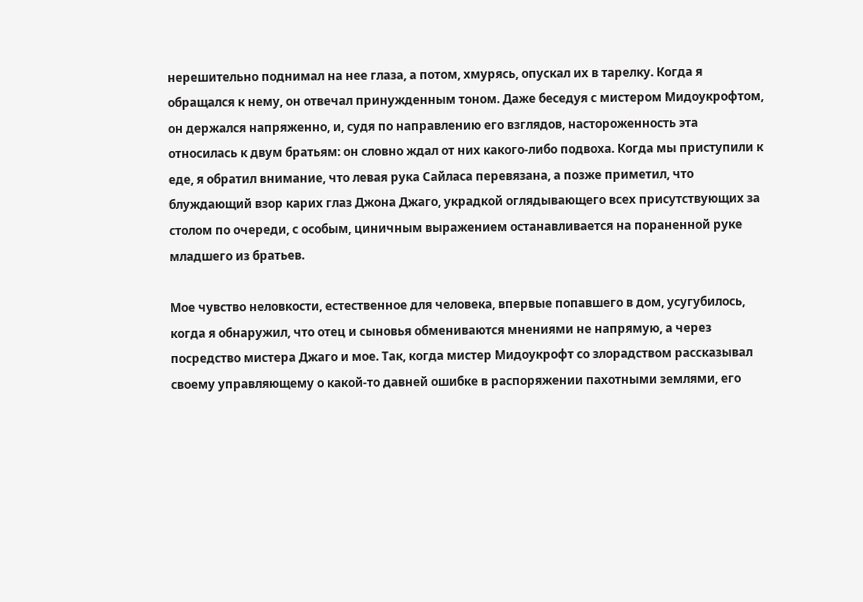нерешительно поднимал на нее глаза, а потом, хмурясь, опускал их в тарелку. Когда я обращался к нему, он отвечал принужденным тоном. Даже беседуя с мистером Мидоукрофтом, он держался напряженно, и, судя по направлению его взглядов, настороженность эта относилась к двум братьям: он словно ждал от них какого-либо подвоха. Когда мы приступили к еде, я обратил внимание, что левая рука Сайласа перевязана, а позже приметил, что блуждающий взор карих глаз Джона Джаго, украдкой оглядывающего всех присутствующих за столом по очереди, с особым, циничным выражением останавливается на пораненной руке младшего из братьев.

Мое чувство неловкости, естественное для человека, впервые попавшего в дом, усугубилось, когда я обнаружил, что отец и сыновья обмениваются мнениями не напрямую, а через посредство мистера Джаго и мое. Так, когда мистер Мидоукрофт со злорадством рассказывал своему управляющему о какой-то давней ошибке в распоряжении пахотными землями, его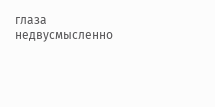глаза недвусмысленно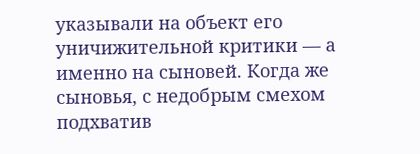указывали на объект его уничижительной критики — а именно на сыновей. Когда же сыновья, с недобрым смехом подхватив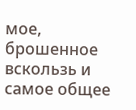мое, брошенное вскользь и самое общее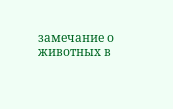замечание о животных в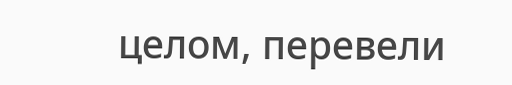целом, перевели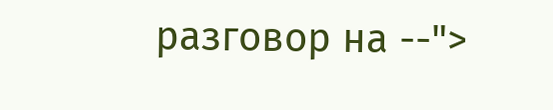разговор на --">